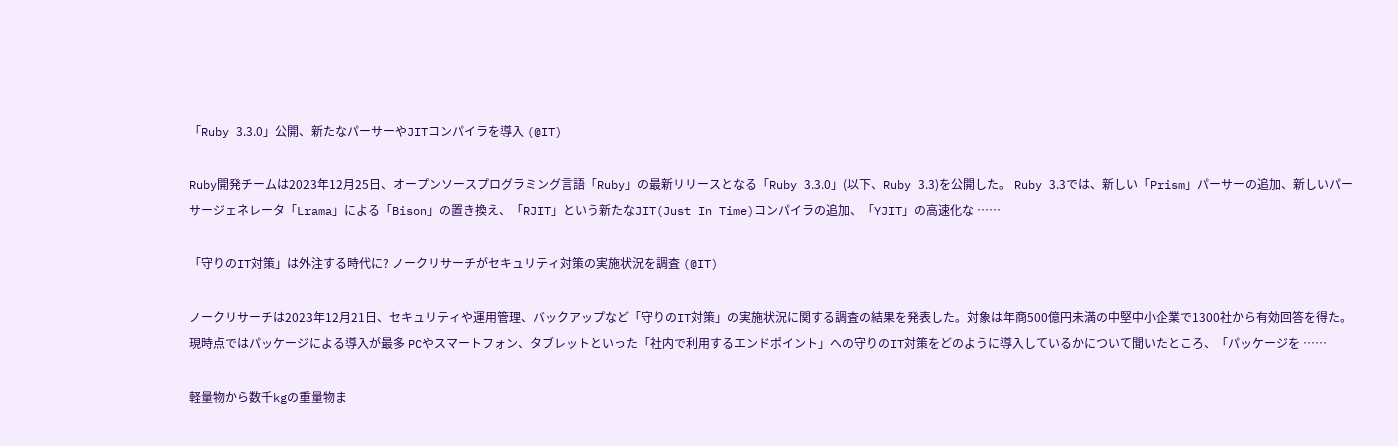「Ruby 3.3.0」公開、新たなパーサーやJITコンパイラを導入 (@IT)

Ruby開発チームは2023年12月25日、オープンソースプログラミング言語「Ruby」の最新リリースとなる「Ruby 3.3.0」(以下、Ruby 3.3)を公開した。 Ruby 3.3では、新しい「Prism」パーサーの追加、新しいパーサージェネレータ「Lrama」による「Bison」の置き換え、「RJIT」という新たなJIT(Just In Time)コンパイラの追加、「YJIT」の高速化な ……

「守りのIT対策」は外注する時代に? ノークリサーチがセキュリティ対策の実施状況を調査 (@IT)

ノークリサーチは2023年12月21日、セキュリティや運用管理、バックアップなど「守りのIT対策」の実施状況に関する調査の結果を発表した。対象は年商500億円未満の中堅中小企業で1300社から有効回答を得た。 現時点ではパッケージによる導入が最多 PCやスマートフォン、タブレットといった「社内で利用するエンドポイント」への守りのIT対策をどのように導入しているかについて聞いたところ、「パッケージを ……

軽量物から数千kgの重量物ま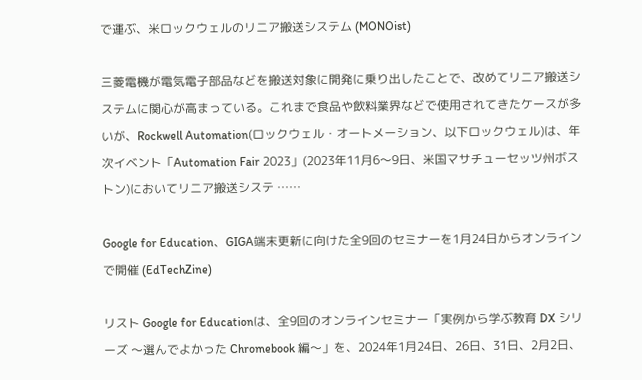で運ぶ、米ロックウェルのリニア搬送システム (MONOist)

三菱電機が電気電子部品などを搬送対象に開発に乗り出したことで、改めてリニア搬送システムに関心が高まっている。これまで食品や飲料業界などで使用されてきたケースが多いが、Rockwell Automation(ロックウェル・オートメーション、以下ロックウェル)は、年次イベント「Automation Fair 2023」(2023年11月6〜9日、米国マサチューセッツ州ボストン)においてリニア搬送システ ……

Google for Education、GIGA端末更新に向けた全9回のセミナーを1月24日からオンラインで開催 (EdTechZine)

リスト Google for Educationは、全9回のオンラインセミナー「実例から学ぶ教育 DX シリーズ 〜選んでよかった Chromebook 編〜」を、2024年1月24日、26日、31日、2月2日、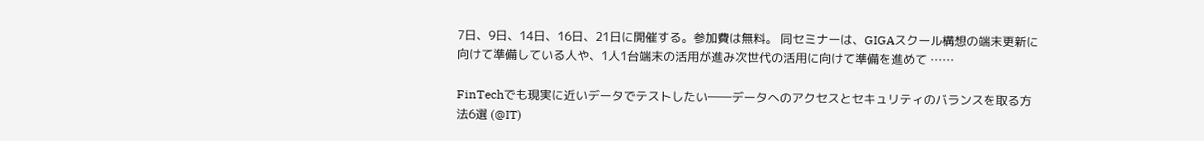7日、9日、14日、16日、21日に開催する。参加費は無料。 同セミナーは、GIGAスクール構想の端末更新に向けて準備している人や、1人1台端末の活用が進み次世代の活用に向けて準備を進めて ……

FinTechでも現実に近いデータでテストしたい――データへのアクセスとセキュリティのバランスを取る方法6選 (@IT)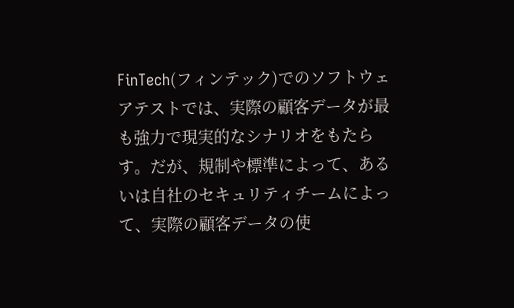FinTech(フィンテック)でのソフトウェアテストでは、実際の顧客データが最も強力で現実的なシナリオをもたらす。だが、規制や標準によって、あるいは自社のセキュリティチームによって、実際の顧客データの使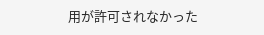用が許可されなかった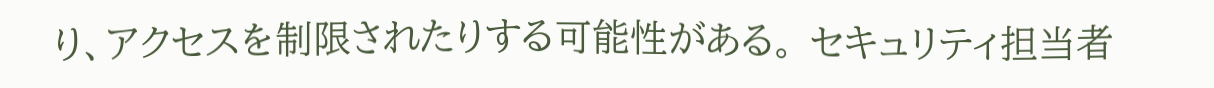り、アクセスを制限されたりする可能性がある。 セキュリティ担当者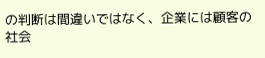の判断は間違いではなく、企業には顧客の社会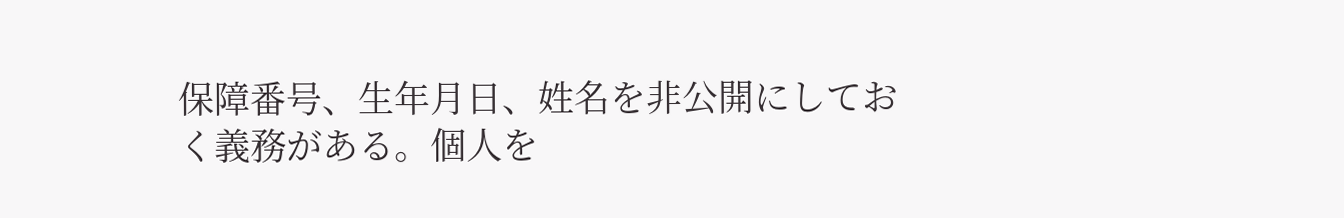保障番号、生年月日、姓名を非公開にしておく義務がある。個人を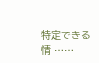特定できる情 ……